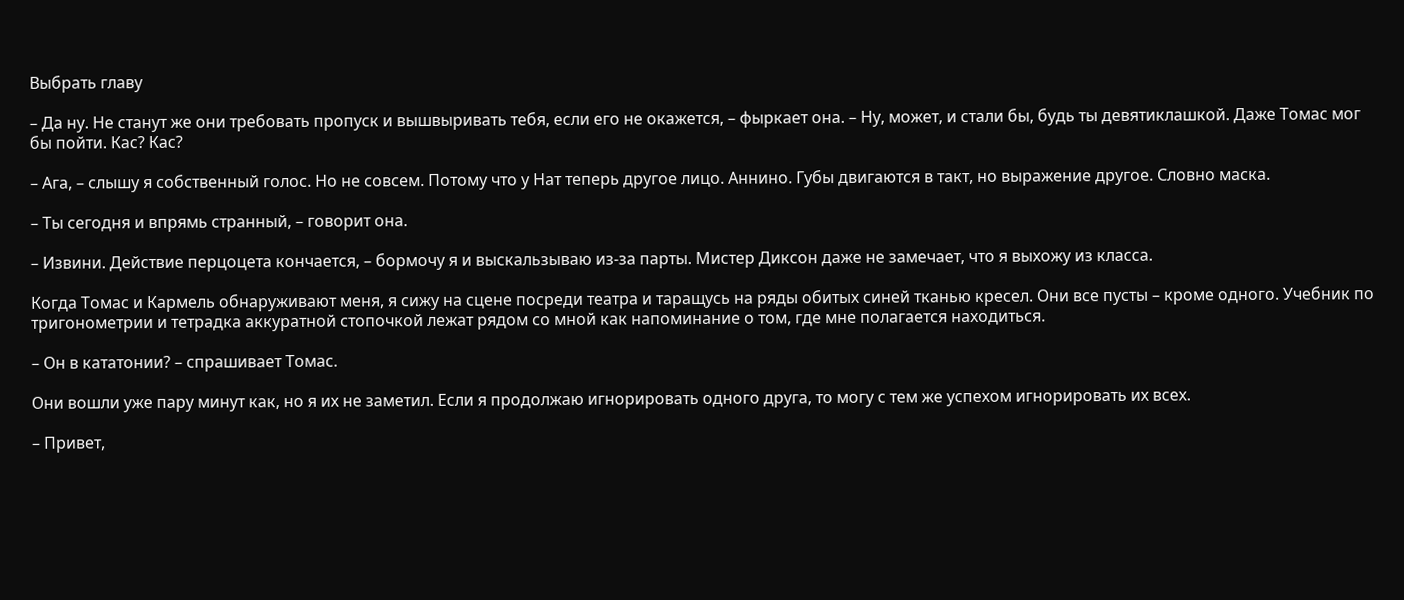Выбрать главу

– Да ну. Не станут же они требовать пропуск и вышвыривать тебя, если его не окажется, – фыркает она. – Ну, может, и стали бы, будь ты девятиклашкой. Даже Томас мог бы пойти. Кас? Кас?

– Ага, – слышу я собственный голос. Но не совсем. Потому что у Нат теперь другое лицо. Аннино. Губы двигаются в такт, но выражение другое. Словно маска.

– Ты сегодня и впрямь странный, – говорит она.

– Извини. Действие перцоцета кончается, – бормочу я и выскальзываю из-за парты. Мистер Диксон даже не замечает, что я выхожу из класса.

Когда Томас и Кармель обнаруживают меня, я сижу на сцене посреди театра и таращусь на ряды обитых синей тканью кресел. Они все пусты – кроме одного. Учебник по тригонометрии и тетрадка аккуратной стопочкой лежат рядом со мной как напоминание о том, где мне полагается находиться.

– Он в кататонии? – спрашивает Томас.

Они вошли уже пару минут как, но я их не заметил. Если я продолжаю игнорировать одного друга, то могу с тем же успехом игнорировать их всех.

– Привет,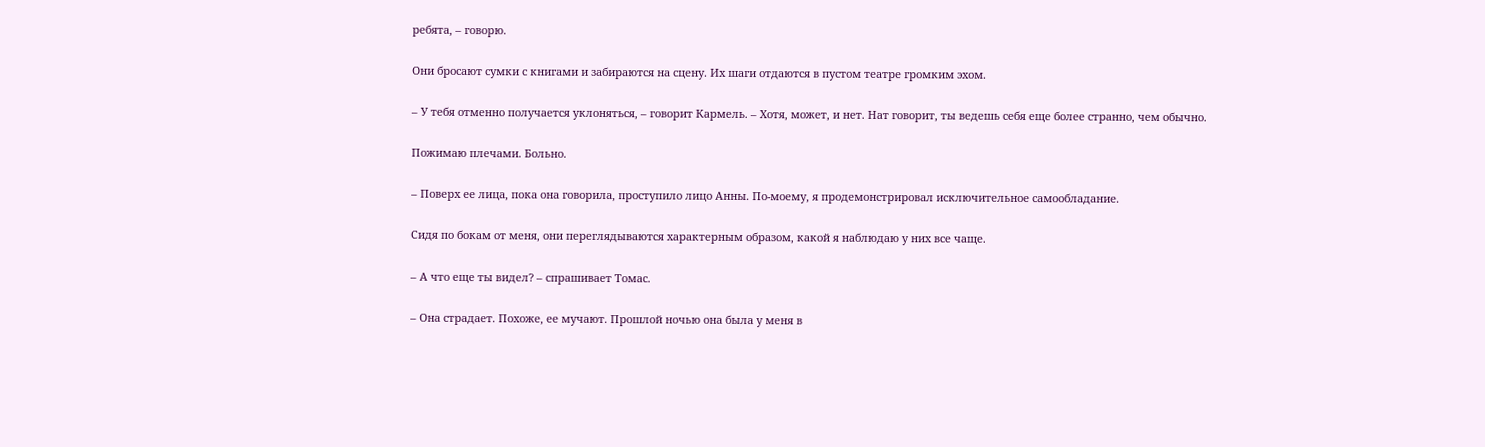ребята, – говорю.

Они бросают сумки с книгами и забираются на сцену. Их шаги отдаются в пустом театре громким эхом.

– У тебя отменно получается уклоняться, – говорит Кармель. – Хотя, может, и нет. Нат говорит, ты ведешь себя еще более странно, чем обычно.

Пожимаю плечами. Больно.

– Поверх ее лица, пока она говорила, проступило лицо Анны. По-моему, я продемонстрировал исключительное самообладание.

Сидя по бокам от меня, они переглядываются характерным образом, какой я наблюдаю у них все чаще.

– А что еще ты видел? – спрашивает Томас.

– Она страдает. Похоже, ее мучают. Прошлой ночью она была у меня в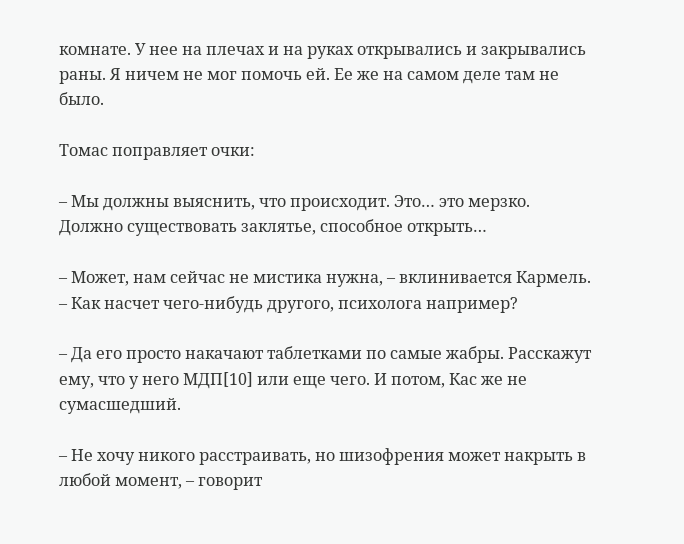комнате. У нее на плечах и на руках открывались и закрывались раны. Я ничем не мог помочь ей. Ее же на самом деле там не было.

Томас поправляет очки:

– Мы должны выяснить, что происходит. Это… это мерзко. Должно существовать заклятье, способное открыть…

– Может, нам сейчас не мистика нужна, – вклинивается Кармель. – Как насчет чего-нибудь другого, психолога например?

– Да его просто накачают таблетками по самые жабры. Расскажут ему, что у него МДП[10] или еще чего. И потом, Кас же не сумасшедший.

– Не хочу никого расстраивать, но шизофрения может накрыть в любой момент, – говорит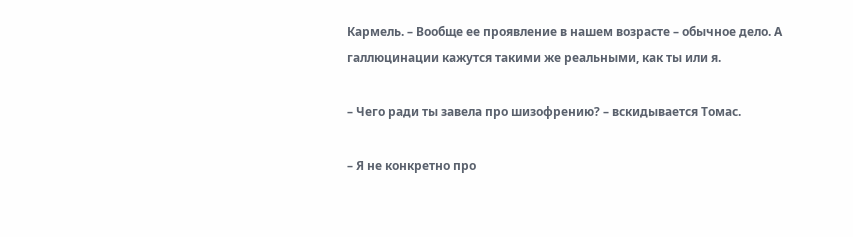Кармель. – Вообще ее проявление в нашем возрасте – обычное дело. А галлюцинации кажутся такими же реальными, как ты или я.

– Чего ради ты завела про шизофрению? – вскидывается Томас.

– Я не конкретно про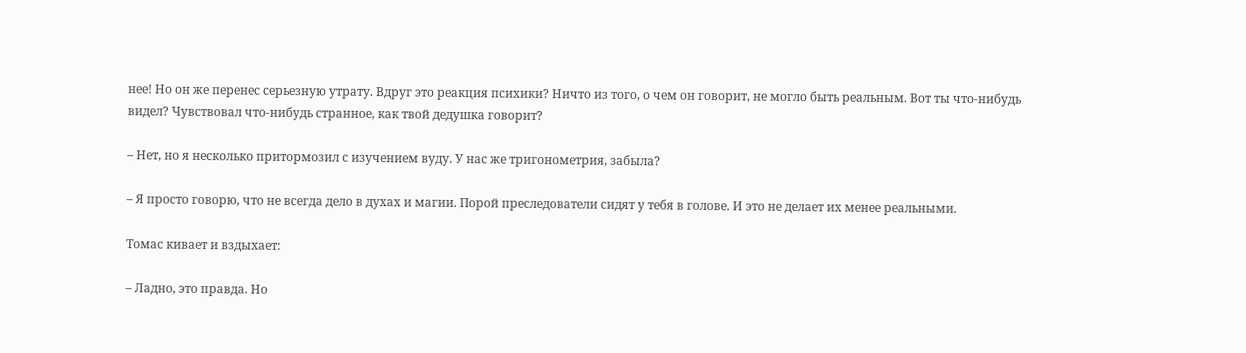нее! Но он же перенес серьезную утрату. Вдруг это реакция психики? Ничто из того, о чем он говорит, не могло быть реальным. Вот ты что-нибудь видел? Чувствовал что-нибудь странное, как твой дедушка говорит?

– Нет, но я несколько притормозил с изучением вуду. У нас же тригонометрия, забыла?

– Я просто говорю, что не всегда дело в духах и магии. Порой преследователи сидят у тебя в голове. И это не делает их менее реальными.

Томас кивает и вздыхает:

– Ладно, это правда. Но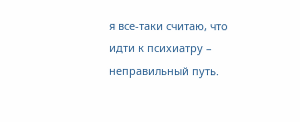я все-таки считаю, что идти к психиатру – неправильный путь.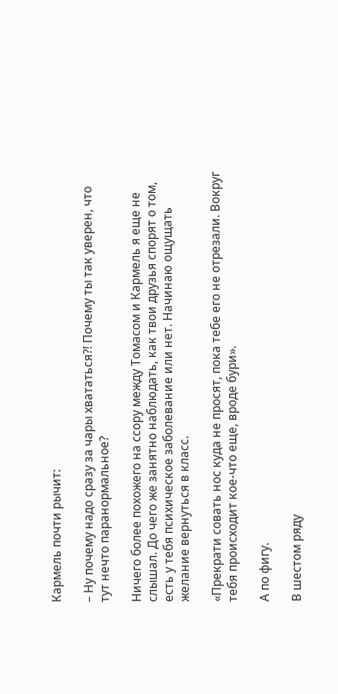Кармель почти рычит:

– Ну почему надо сразу за чары хвататься?! Почему ты так уверен, что тут нечто паранормальное?

Ничего более похожего на ссору между Томасом и Кармель я еще не слышал. До чего же занятно наблюдать, как твои друзья спорят о том, есть у тебя психическое заболевание или нет. Начинаю ощущать желание вернуться в класс.

«Прекрати совать нос куда не просят, пока тебе его не отрезали. Вокруг тебя происходит кое-что еще, вроде бури».

А по фигу.

В шестом ряду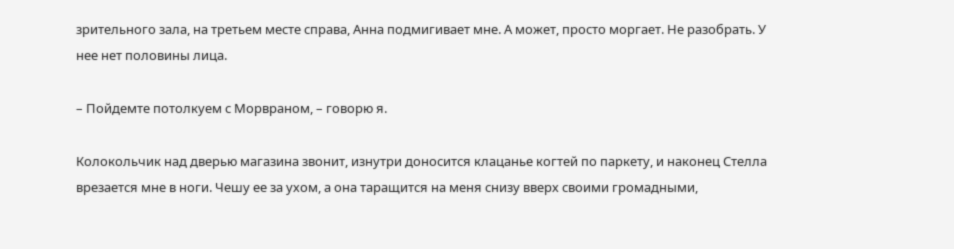зрительного зала, на третьем месте справа, Анна подмигивает мне. А может, просто моргает. Не разобрать. У нее нет половины лица.

– Пойдемте потолкуем с Морвраном, – говорю я.

Колокольчик над дверью магазина звонит, изнутри доносится клацанье когтей по паркету, и наконец Стелла врезается мне в ноги. Чешу ее за ухом, а она таращится на меня снизу вверх своими громадными,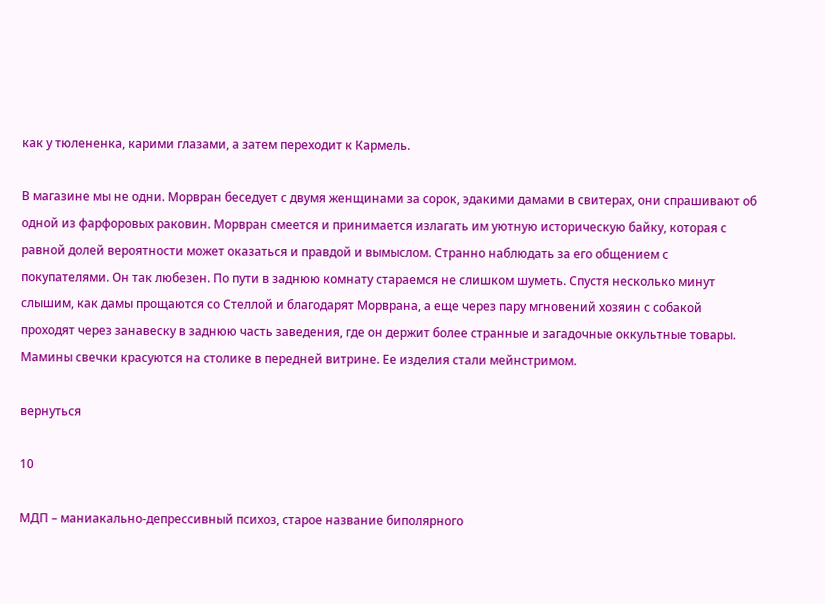как у тюлененка, карими глазами, а затем переходит к Кармель.

В магазине мы не одни. Морвран беседует с двумя женщинами за сорок, эдакими дамами в свитерах, они спрашивают об одной из фарфоровых раковин. Морвран смеется и принимается излагать им уютную историческую байку, которая с равной долей вероятности может оказаться и правдой и вымыслом. Странно наблюдать за его общением с покупателями. Он так любезен. По пути в заднюю комнату стараемся не слишком шуметь. Спустя несколько минут слышим, как дамы прощаются со Стеллой и благодарят Морврана, а еще через пару мгновений хозяин с собакой проходят через занавеску в заднюю часть заведения, где он держит более странные и загадочные оккультные товары. Мамины свечки красуются на столике в передней витрине. Ее изделия стали мейнстримом.

вернуться

10

МДП – маниакально-депрессивный психоз, старое название биполярного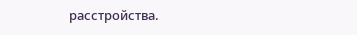расстройства.